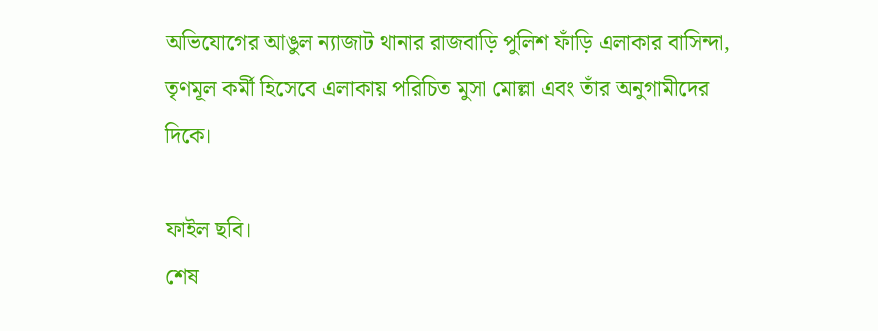অভিযোগের আঙুল ন্যাজাট থানার রাজবাড়ি পুলিশ ফাঁড়ি এলাকার বাসিন্দা, তৃণমূল কর্মী হিসেবে এলাকায় পরিচিত মুসা মোল্লা এবং তাঁর অনুগামীদের দিকে।

ফাইল ছবি।
শেষ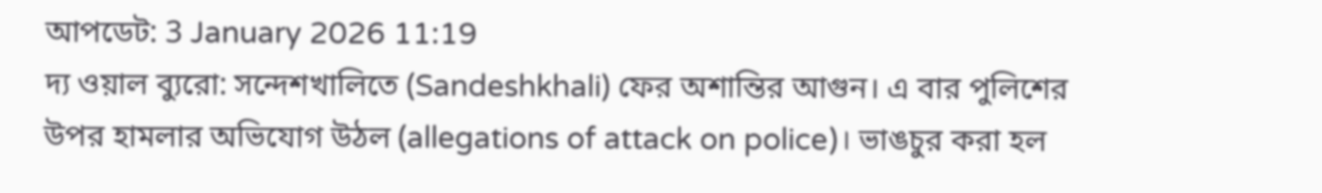আপডেট: 3 January 2026 11:19
দ্য ওয়াল ব্যুরো: সন্দেশখালিতে (Sandeshkhali) ফের অশান্তির আগুন। এ বার পুলিশের উপর হামলার অভিযোগ উঠল (allegations of attack on police)। ভাঙচুর করা হল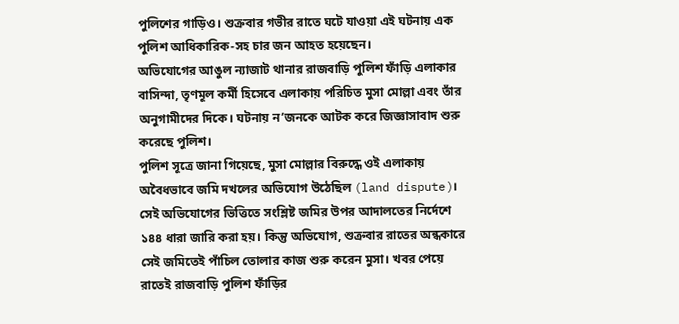পুলিশের গাড়িও। শুক্রবার গভীর রাতে ঘটে যাওয়া এই ঘটনায় এক পুলিশ আধিকারিক-সহ চার জন আহত হয়েছেন।
অভিযোগের আঙুল ন্যাজাট থানার রাজবাড়ি পুলিশ ফাঁড়ি এলাকার বাসিন্দা, তৃণমূল কর্মী হিসেবে এলাকায় পরিচিত মুসা মোল্লা এবং তাঁর অনুগামীদের দিকে। ঘটনায় ন’জনকে আটক করে জিজ্ঞাসাবাদ শুরু করেছে পুলিশ।
পুলিশ সূত্রে জানা গিয়েছে, মুসা মোল্লার বিরুদ্ধে ওই এলাকায় অবৈধভাবে জমি দখলের অভিযোগ উঠেছিল (land dispute)। সেই অভিযোগের ভিত্তিতে সংশ্লিষ্ট জমির উপর আদালতের নির্দেশে ১৪৪ ধারা জারি করা হয়। কিন্তু অভিযোগ, শুক্রবার রাতের অন্ধকারে সেই জমিতেই পাঁচিল তোলার কাজ শুরু করেন মুসা। খবর পেয়ে রাতেই রাজবাড়ি পুলিশ ফাঁড়ির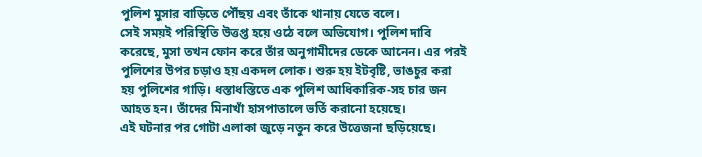পুলিশ মুসার বাড়িতে পৌঁছয় এবং তাঁকে থানায় যেতে বলে।
সেই সময়ই পরিস্থিতি উত্তপ্ত হয়ে ওঠে বলে অভিযোগ। পুলিশ দাবি করেছে, মুসা তখন ফোন করে তাঁর অনুগামীদের ডেকে আনেন। এর পরই পুলিশের উপর চড়াও হয় একদল লোক। শুরু হয় ইটবৃষ্টি, ভাঙচুর করা হয় পুলিশের গাড়ি। ধস্তাধস্তিতে এক পুলিশ আধিকারিক-সহ চার জন আহত হন। তাঁদের মিনাখাঁ হাসপাতালে ভর্তি করানো হয়েছে।
এই ঘটনার পর গোটা এলাকা জুড়ে নতুন করে উত্তেজনা ছড়িয়েছে।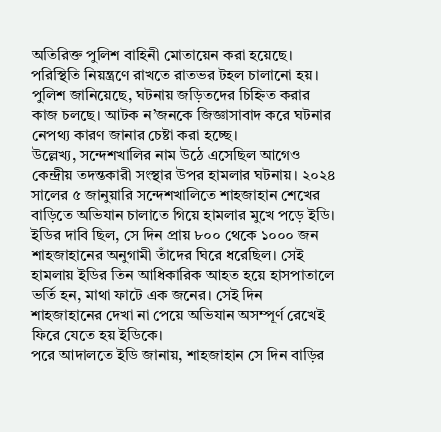অতিরিক্ত পুলিশ বাহিনী মোতায়েন করা হয়েছে। পরিস্থিতি নিয়ন্ত্রণে রাখতে রাতভর টহল চালানো হয়। পুলিশ জানিয়েছে, ঘটনায় জড়িতদের চিহ্নিত করার কাজ চলছে। আটক ন’জনকে জিজ্ঞাসাবাদ করে ঘটনার নেপথ্য কারণ জানার চেষ্টা করা হচ্ছে।
উল্লেখ্য, সন্দেশখালির নাম উঠে এসেছিল আগেও কেন্দ্রীয় তদন্তকারী সংস্থার উপর হামলার ঘটনায়। ২০২৪ সালের ৫ জানুয়ারি সন্দেশখালিতে শাহজাহান শেখের বাড়িতে অভিযান চালাতে গিয়ে হামলার মুখে পড়ে ইডি। ইডির দাবি ছিল, সে দিন প্রায় ৮০০ থেকে ১০০০ জন শাহজাহানের অনুগামী তাঁদের ঘিরে ধরেছিল। সেই হামলায় ইডির তিন আধিকারিক আহত হয়ে হাসপাতালে ভর্তি হন, মাথা ফাটে এক জনের। সেই দিন শাহজাহানের দেখা না পেয়ে অভিযান অসম্পূর্ণ রেখেই ফিরে যেতে হয় ইডিকে।
পরে আদালতে ইডি জানায়, শাহজাহান সে দিন বাড়ির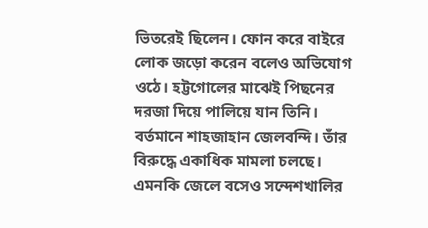ভিতরেই ছিলেন। ফোন করে বাইরে লোক জড়ো করেন বলেও অভিযোগ ওঠে। হট্টগোলের মাঝেই পিছনের দরজা দিয়ে পালিয়ে যান তিনি। বর্তমানে শাহজাহান জেলবন্দি। তাঁর বিরুদ্ধে একাধিক মামলা চলছে। এমনকি জেলে বসেও সন্দেশখালির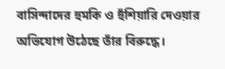বাসিন্দাদের হুমকি ও হুঁশিয়ারি দেওয়ার অভিযোগ উঠেছে তাঁর বিরুদ্ধে।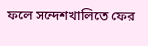ফলে সন্দেশখালিতে ফের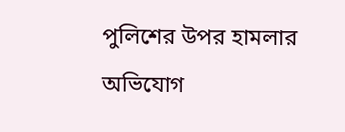পুলিশের উপর হামলার অভিযোগ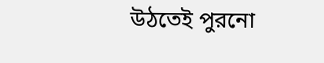উঠতেই পুরনো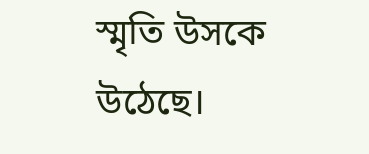স্মৃতি উসকে উঠেছে।